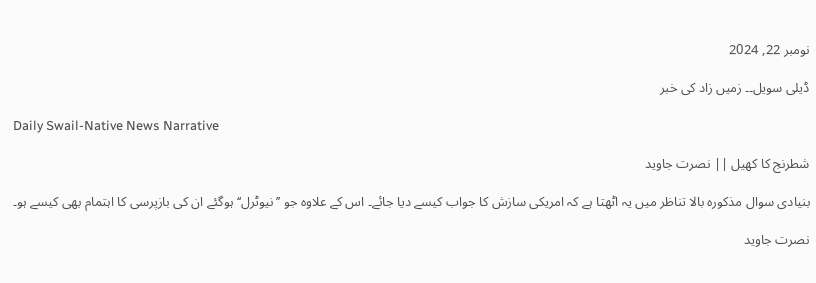نومبر 22, 2024

ڈیلی سویل۔۔ زمیں زاد کی خبر

Daily Swail-Native News Narrative

شطرنج کا کھیل || نصرت جاوید

بنیادی سوال مذکورہ بالا تناظر میں یہ اٹھتا ہے کہ امریکی سازش کا جواب کیسے دیا جائے۔ اس کے علاوہ جو ’’نیوٹرل‘‘ ہوگئے ان کی بازپرسی کا اہتمام بھی کیسے ہو۔

نصرت جاوید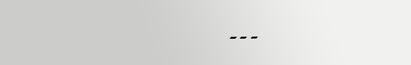۔۔۔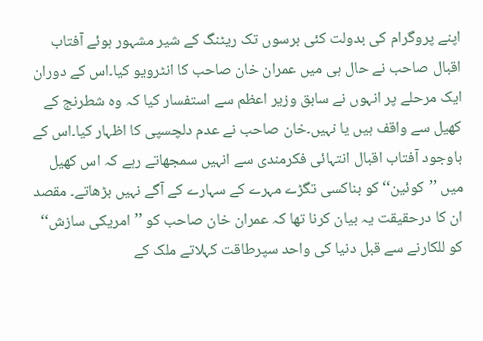اپنے پروگرام کی بدولت کئی برسوں تک ریٹنگ کے شیر مشہور ہوئے آفتاب اقبال صاحب نے حال ہی میں عمران خان صاحب کا انٹرویو کیا۔اس کے دوران ایک مرحلے پر انہوں نے سابق وزیر اعظم سے استفسار کیا کہ وہ شطرنج کے کھیل سے واقف ہیں یا نہیں۔خان صاحب نے عدم دلچسپی کا اظہار کیا۔اس کے باوجود آفتاب اقبال انتہائی فکرمندی سے انہیں سمجھاتے رہے کہ اس کھیل میں ’’کوئین‘‘ کو بناکسی تگڑے مہرے کے سہارے کے آگے نہیں بڑھاتے۔ مقصد ان کا درحقیقت یہ بیان کرنا تھا کہ عمران خان صاحب کو ’’امریکی سازش‘‘ کو للکارنے سے قبل دنیا کی واحد سپرطاقت کہلاتے ملک کے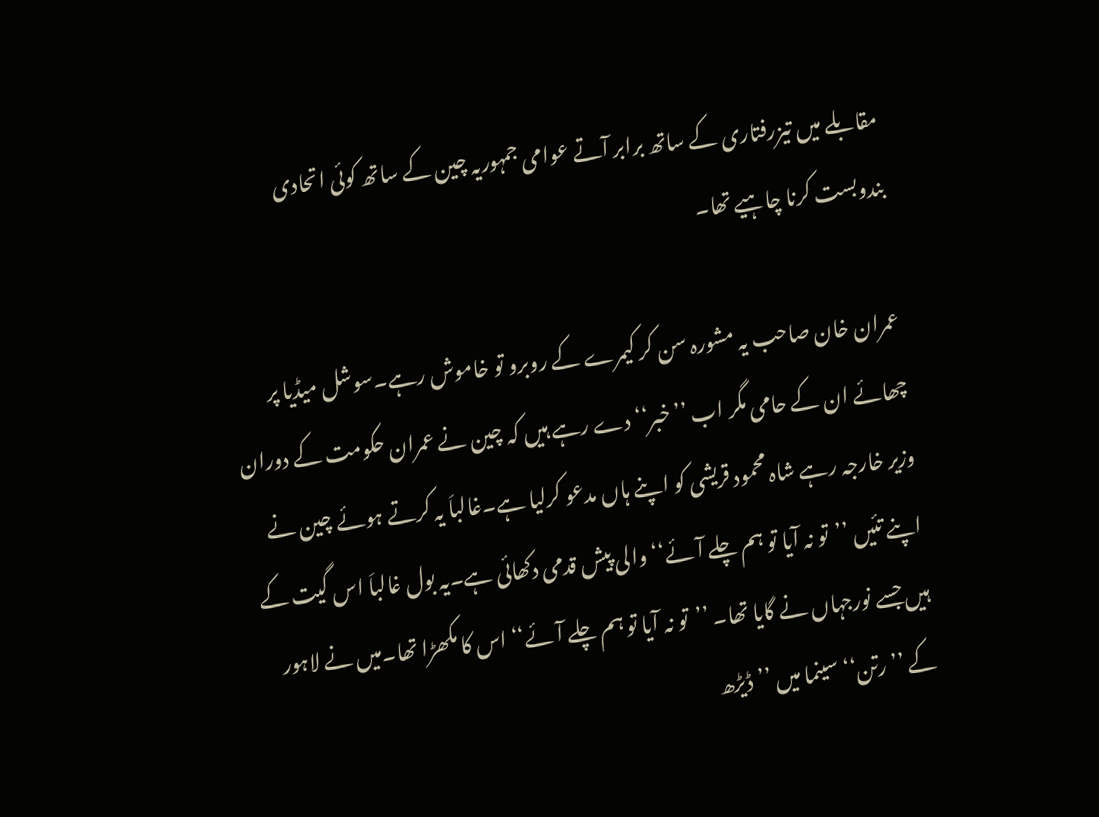مقابلے میں تیزرفتاری کے ساتھ برابر آتے عوامی جمہوریہ چین کے ساتھ کوئی اتحادی بندوبست کرنا چاہیے تھا۔

عمران خان صاحب یہ مشورہ سن کر کیمرے کے روبرو تو خاموش رہے۔سوشل میڈیا پر چھائے ان کے حامی مگر اب ’’خبر‘‘ دے رہے ہیں کہ چین نے عمران حکومت کے دوران وزیر خارجہ رہے شاہ محمود قریشی کو اپنے ہاں مدعو کرلیا ہے۔غالباَ یہ کرتے ہوئے چین نے اپنے تئیں ’’تو نہ آیا تو ہم چلے آئے‘‘ والی پیش قدمی دکھائی ہے۔یہ بول غالباَ اس گیت کے ہیں جسے نورجہاں نے گایا تھا۔ ’’تو نہ آیا تو ہم چلے آئے‘‘ اس کا مکھڑا تھا۔میں نے لاہور کے ’’رتن‘‘ سینما میں ’’ڈیڑھ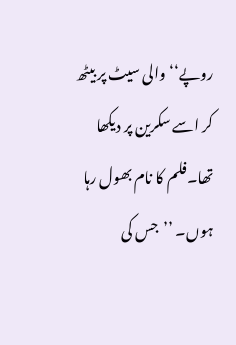روپے‘‘ والی سیٹ پر بیٹھ کر اسے سکرین پر دیکھا تھا۔فلم کا نام بھول رہا ہوں۔ ’’جس کی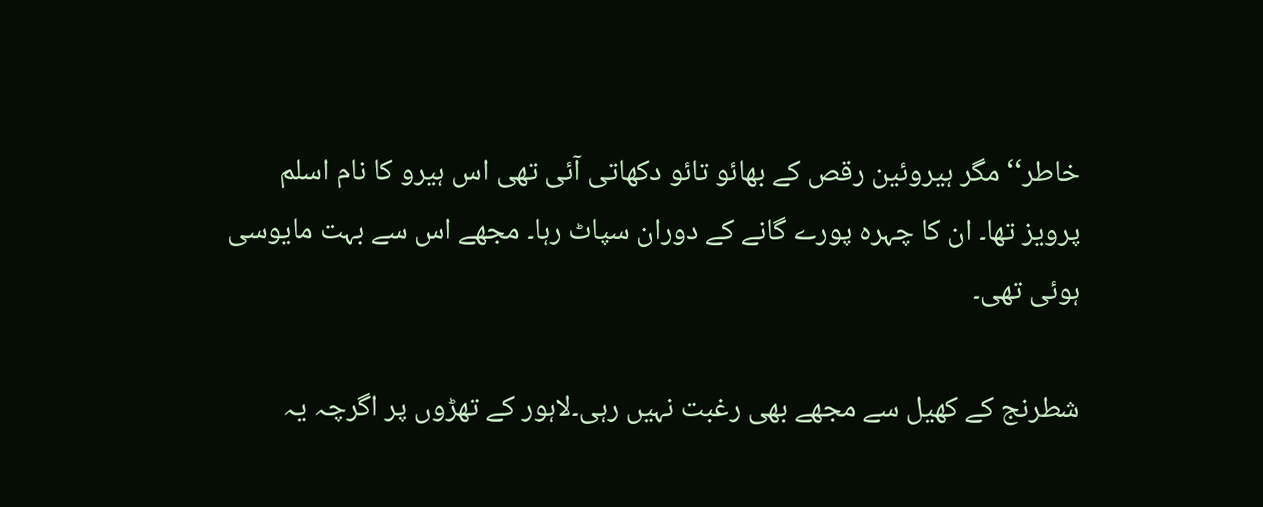خاطر‘‘ مگر ہیروئین رقص کے بھائو تائو دکھاتی آئی تھی اس ہیرو کا نام اسلم پرویز تھا۔ ان کا چہرہ پورے گانے کے دوران سپاٹ رہا۔ مجھے اس سے بہت مایوسی ہوئی تھی۔

شطرنج کے کھیل سے مجھے بھی رغبت نہیں رہی۔لاہور کے تھڑوں پر اگرچہ یہ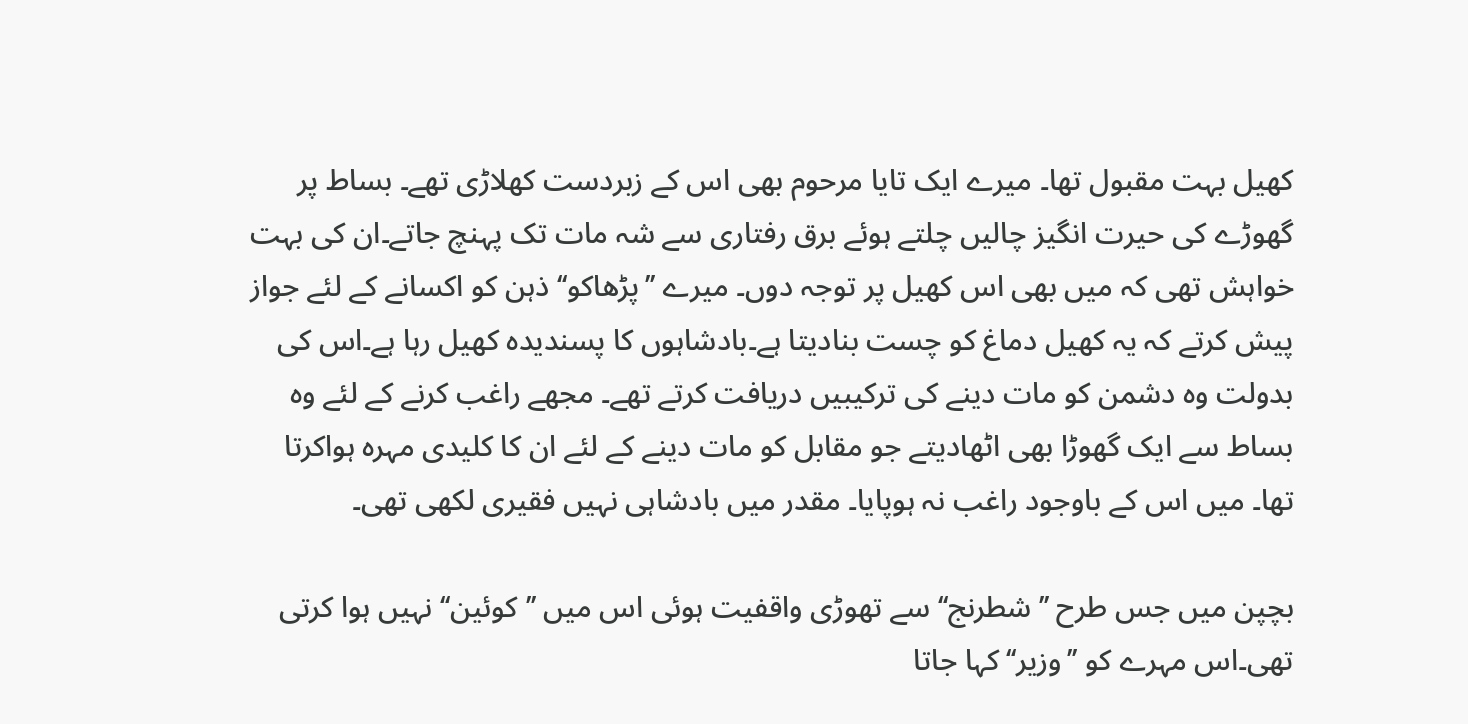کھیل بہت مقبول تھا۔ میرے ایک تایا مرحوم بھی اس کے زبردست کھلاڑی تھے۔ بساط پر گھوڑے کی حیرت انگیز چالیں چلتے ہوئے برق رفتاری سے شہ مات تک پہنچ جاتے۔ان کی بہت خواہش تھی کہ میں بھی اس کھیل پر توجہ دوں۔ میرے ’’پڑھاکو‘‘ ذہن کو اکسانے کے لئے جواز پیش کرتے کہ یہ کھیل دماغ کو چست بنادیتا ہے۔بادشاہوں کا پسندیدہ کھیل رہا ہے۔اس کی بدولت وہ دشمن کو مات دینے کی ترکیبیں دریافت کرتے تھے۔ مجھے راغب کرنے کے لئے وہ بساط سے ایک گھوڑا بھی اٹھادیتے جو مقابل کو مات دینے کے لئے ان کا کلیدی مہرہ ہواکرتا تھا۔ میں اس کے باوجود راغب نہ ہوپایا۔ مقدر میں بادشاہی نہیں فقیری لکھی تھی۔

بچپن میں جس طرح ’’شطرنج‘‘ سے تھوڑی واقفیت ہوئی اس میں ’’کوئین‘‘ نہیں ہوا کرتی تھی۔اس مہرے کو ’’وزیر‘‘ کہا جاتا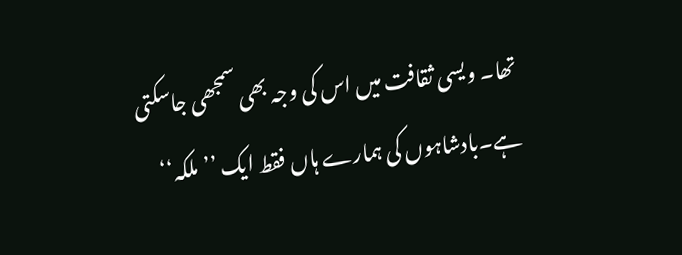تھا۔ ویسی ثقافت میں اس کی وجہ بھی سمجھی جاسکتی ہے۔بادشاہوں کی ہمارے ہاں فقط ایک ’’ملکہ‘‘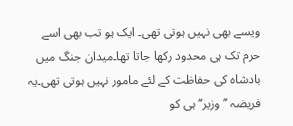ویسے بھی نہیں ہوتی تھی۔ ایک ہو تب بھی اسے حرم تک ہی محدود رکھا جاتا تھا۔میدان جنگ میں بادشاہ کی حفاظت کے لئے مامور نہیں ہوتی تھی۔یہ فریضہ ’’وزیر‘‘ ہی کو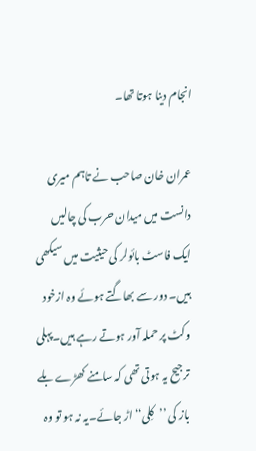انجام دینا ہوتا تھا۔

عمران خان صاحب نے تاہم میری دانست میں میدان حرب کی چالیں ایک فاسٹ بائولر کی حیثیت میں سیکھی ہیں۔ دور سے بھاگتے ہوئے وہ ازخود وکٹ پر حملہ آور ہوتے رہے ہیں۔پہلی ترجیح یہ ہوتی تھی کہ سامنے کھڑے بلے باز کی ’’کِلی‘‘اڑ جائے۔یہ نہ ہو تو وہ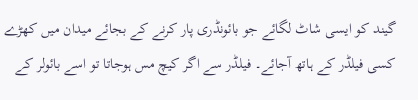گیند کو ایسی شاٹ لگائے جو بائونڈری پار کرنے کے بجائے میدان میں کھڑے کسی فیلڈر کے ہاتھ آجائے۔ فیلڈر سے اگر کیچ مس ہوجاتا تو اسے بائولر کے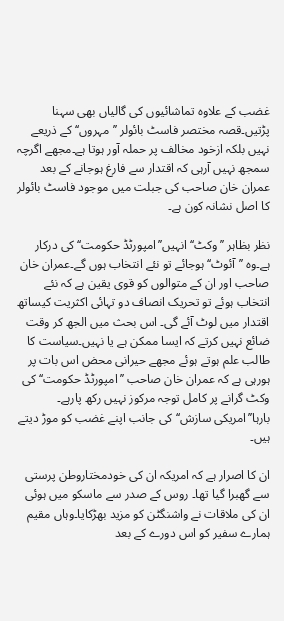غضب کے علاوہ تماشائیوں کی گالیاں بھی سہنا پڑتیں۔قصہ مختصر فاسٹ بائولر ’’مہروں‘‘ کے ذریعے نہیں بلکہ ازخود مخالف پر حملہ آور ہوتا ہے۔مجھے اگرچہ سمجھ نہیں آرہی کہ اقتدار سے فارغ ہوجانے کے بعد عمران خان صاحب کی جبلت میں موجود فاسٹ بائولر کا اصل نشانہ کون ہے۔

نظر بظاہر ’’وکٹ‘‘انہیں’’امپورٹڈ حکومت‘‘ کی درکار ہے۔وہ ’’آئوٹ‘‘ ہوجائے تو نئے انتخاب ہوں گے۔عمران خان صاحب اور ان کے متوالوں کو قوی یقین ہے کہ نئے انتخاب ہوئے تو تحریک انصاف دو تہائی اکثریت کیساتھ اقتدار میں لوٹ آئے گی۔ اس بحث میں الجھ کر وقت ضائع نہیں کرتے کہ ایسا ممکن ہے یا نہیں۔سیاست کا طالب علم ہوتے ہوئے مجھے حیرانی محض اس بات پر ہورہی ہے کہ عمران خان صاحب ’’امپورٹڈ حکومت‘‘ کی وکٹ گرانے پر کامل توجہ مرکوز نہیں رکھ پارہے۔ بارہا’’امریکی سازش‘‘ کی جانب اپنے غضب کو موڑ دیتے ہیں۔

ان کا اصرار ہے کہ امریکہ ان کی خودمختاروطن پرستی سے گھبرا گیا تھا۔ روس کے صدر سے ماسکو میں ہوئی ان کی ملاقات نے واشنگٹن کو مزید بھڑکایا۔وہاں مقیم ہمارے سفیر کو اس دورے کے بعد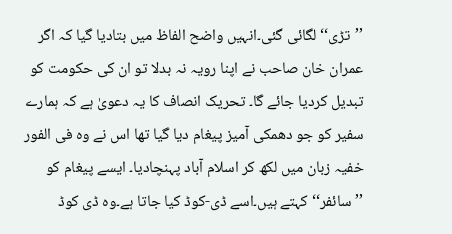’’تڑی‘‘ لگائی گئی۔انہیں واضح الفاظ میں بتادیا گیا کہ اگر عمران خان صاحب نے اپنا رویہ نہ بدلا تو ان کی حکومت کو تبدیل کردیا جائے گا۔ تحریک انصاف کا یہ دعویٰ ہے کہ ہمارے سفیر کو جو دھمکی آمیز پیغام دیا گیا تھا اس نے وہ فی الفور خفیہ زبان میں لکھ کر اسلام آباد پہنچادیا۔ ایسے پیغام کو ’’سائفر‘‘ کہتے ہیں۔اسے ڈی-کوڈ کیا جاتا ہے۔وہ ڈی کوڈ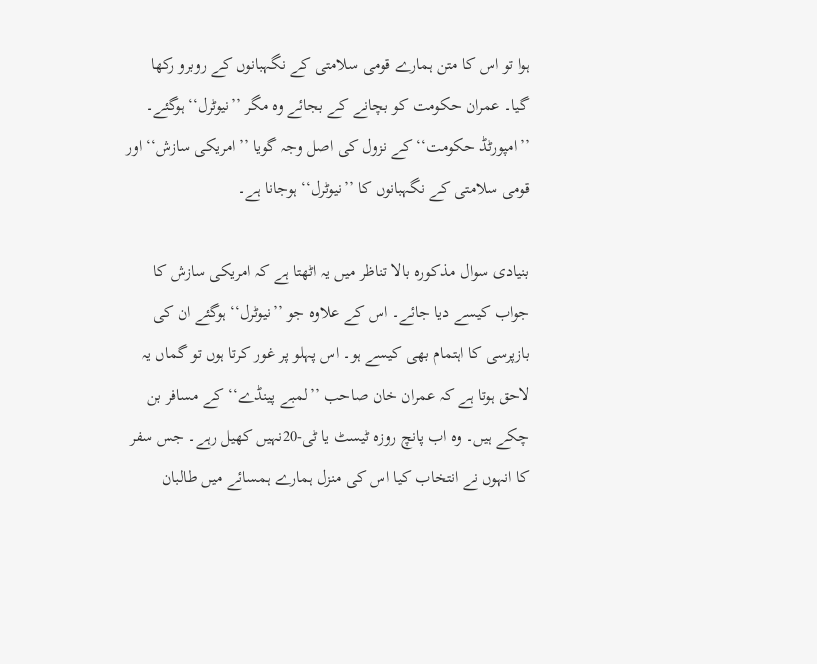ہوا تو اس کا متن ہمارے قومی سلامتی کے نگہبانوں کے روبرو رکھا گیا۔ عمران حکومت کو بچانے کے بجائے وہ مگر ’’نیوٹرل‘‘ ہوگئے۔ ’’امپورٹڈ حکومت‘‘ کے نزول کی اصل وجہ گویا ’’امریکی سازش‘‘ اور قومی سلامتی کے نگہبانوں کا ’’نیوٹرل‘‘ ہوجانا ہے۔

بنیادی سوال مذکورہ بالا تناظر میں یہ اٹھتا ہے کہ امریکی سازش کا جواب کیسے دیا جائے۔ اس کے علاوہ جو ’’نیوٹرل‘‘ ہوگئے ان کی بازپرسی کا اہتمام بھی کیسے ہو۔ اس پہلو پر غور کرتا ہوں تو گماں یہ لاحق ہوتا ہے کہ عمران خان صاحب ’’لمبے پینڈے‘‘ کے مسافر بن چکے ہیں۔ وہ اب پانچ روزہ ٹیسٹ یا ٹی-20نہیں کھیل رہے۔ جس سفر کا انہوں نے انتخاب کیا اس کی منزل ہمارے ہمسائے میں طالبان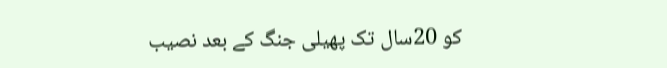کو 20سال تک پھیلی جنگ کے بعد نصیب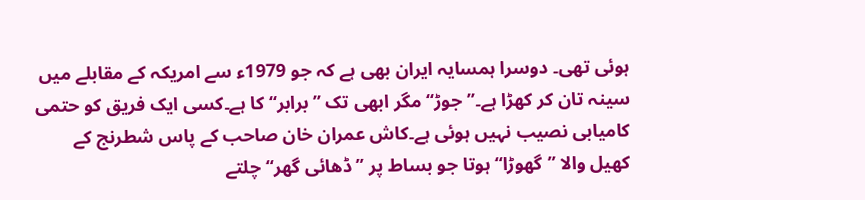ہوئی تھی۔ دوسرا ہمسایہ ایران بھی ہے کہ جو 1979ء سے امریکہ کے مقابلے میں سینہ تان کر کھڑا ہے۔’’جوڑ‘‘ مگر ابھی تک ’’برابر‘‘ کا ہے۔کسی ایک فریق کو حتمی کامیابی نصیب نہیں ہوئی ہے۔کاش عمران خان صاحب کے پاس شطرنج کے کھیل والا ’’گھوڑا‘‘ ہوتا جو بساط پر ’’ڈھائی گھر‘‘چلتے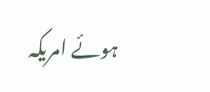ہوئے امریکہ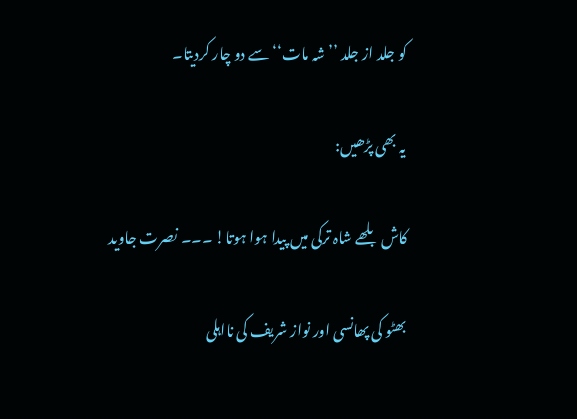کو جلد از جلد ’’شہ مات‘‘ سے دو چار کردیتا۔

یہ بھی پڑھیں:

کاش بلھے شاہ ترکی میں پیدا ہوا ہوتا! ۔۔۔ نصرت جاوید

بھٹو کی پھانسی اور نواز شریف کی نااہلی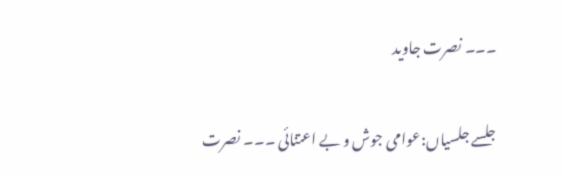۔۔۔ نصرت جاوید

جلسے جلسیاں:عوامی جوش و بے اعتنائی ۔۔۔ نصرت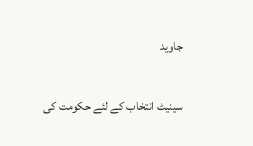جاوید

سینیٹ انتخاب کے لئے حکومت کی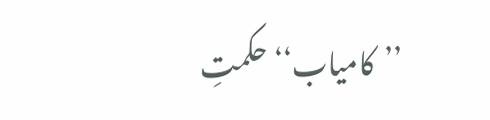’’کامیاب‘‘ حکمتِ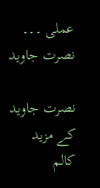عملی ۔۔۔ نصرت جاوید

نصرت جاوید کے مزید کالم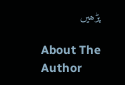پڑھیں

About The Author